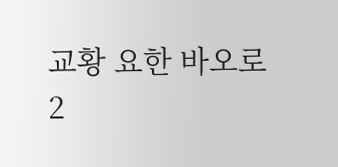교황 요한 바오로 2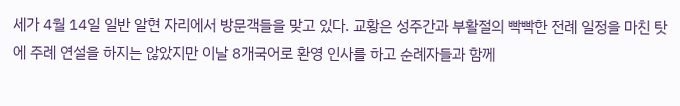세가 4월 14일 일반 알현 자리에서 방문객들을 맞고 있다. 교황은 성주간과 부활절의 빡빡한 전례 일정을 마친 탓에 주례 연설을 하지는 않았지만 이날 8개국어로 환영 인사를 하고 순례자들과 함께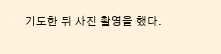기도한 뒤 사진 촬영을 했다.